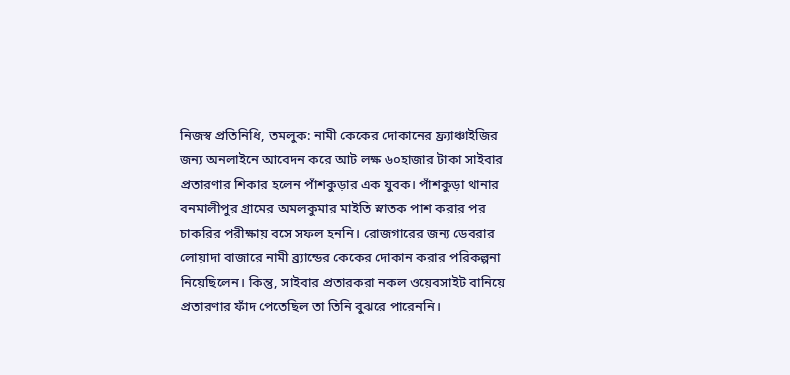নিজস্ব প্রতিনিধি, তমলুক: নামী কেকের দোকানের ফ্র্যাঞ্চাইজির জন্য অনলাইনে আবেদন করে আট লক্ষ ৬০হাজার টাকা সাইবার প্রতারণার শিকার হলেন পাঁশকুড়ার এক যুবক। পাঁশকুড়া থানার বনমালীপুর গ্রামের অমলকুমার মাইতি স্নাতক পাশ করার পর চাকরির পরীক্ষায় বসে সফল হননি। রোজগারের জন্য ডেবরার লোয়াদা বাজারে নামী ব্র্যান্ডের কেকের দোকান করার পরিকল্পনা নিয়েছিলেন। কিন্তু, সাইবার প্রতারকরা নকল ওয়েবসাইট বানিয়ে প্রতারণার ফাঁদ পেতেছিল তা তিনি বুঝরে পারেননি।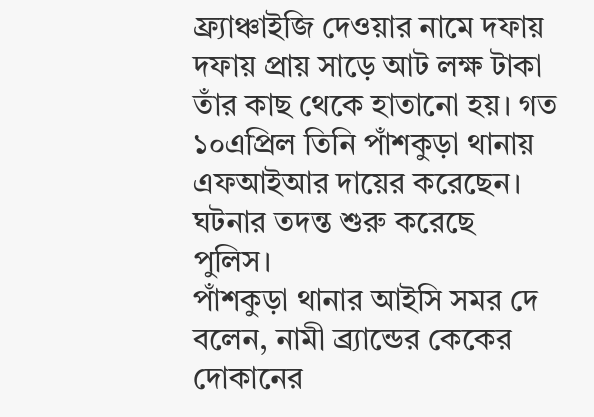ফ্র্যাঞ্চাইজি দেওয়ার নামে দফায় দফায় প্রায় সাড়ে আট লক্ষ টাকা তাঁর কাছ থেকে হাতানো হয়। গত ১০এপ্রিল তিনি পাঁশকুড়া থানায় এফআইআর দায়ের করেছেন। ঘটনার তদন্ত শুরু করেছে পুলিস।
পাঁশকুড়া থানার আইসি সমর দে বলেন, নামী ব্র্যান্ডের কেকের দোকানের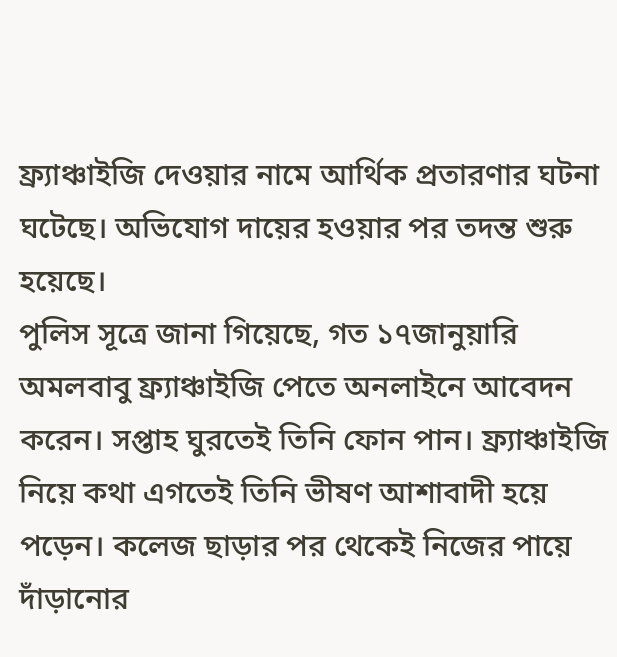ফ্র্যাঞ্চাইজি দেওয়ার নামে আর্থিক প্রতারণার ঘটনা ঘটেছে। অভিযোগ দায়ের হওয়ার পর তদন্ত শুরু হয়েছে।
পুলিস সূত্রে জানা গিয়েছে, গত ১৭জানুয়ারি অমলবাবু ফ্র্যাঞ্চাইজি পেতে অনলাইনে আবেদন করেন। সপ্তাহ ঘুরতেই তিনি ফোন পান। ফ্র্যাঞ্চাইজি নিয়ে কথা এগতেই তিনি ভীষণ আশাবাদী হয়ে পড়েন। কলেজ ছাড়ার পর থেকেই নিজের পায়ে দাঁড়ানোর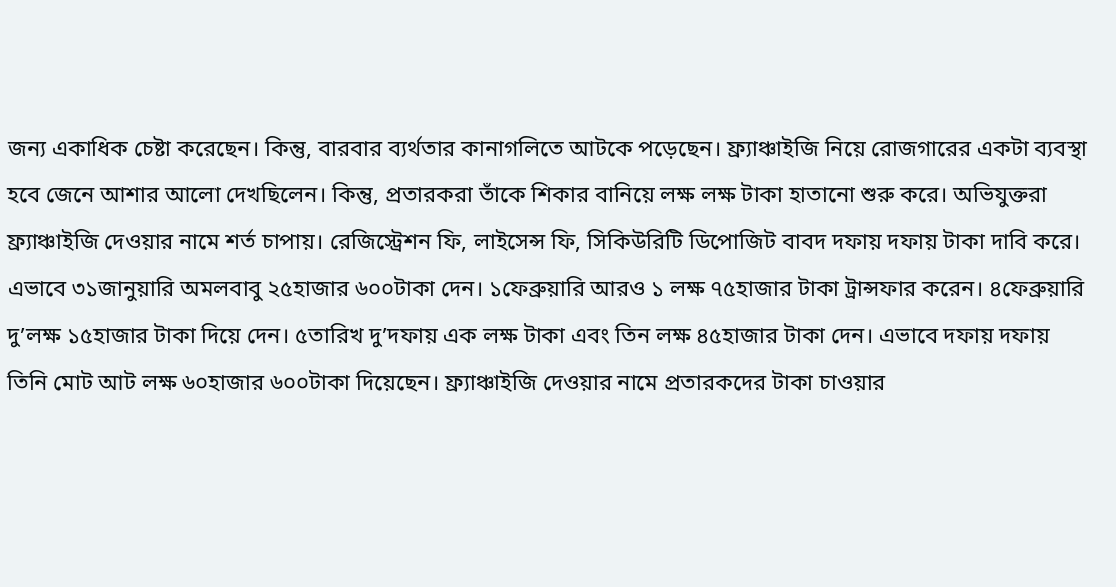জন্য একাধিক চেষ্টা করেছেন। কিন্তু, বারবার ব্যর্থতার কানাগলিতে আটকে পড়েছেন। ফ্র্যাঞ্চাইজি নিয়ে রোজগারের একটা ব্যবস্থা হবে জেনে আশার আলো দেখছিলেন। কিন্তু, প্রতারকরা তাঁকে শিকার বানিয়ে লক্ষ লক্ষ টাকা হাতানো শুরু করে। অভিযুক্তরা ফ্র্যাঞ্চাইজি দেওয়ার নামে শর্ত চাপায়। রেজিস্ট্রেশন ফি, লাইসেন্স ফি, সিকিউরিটি ডিপোজিট বাবদ দফায় দফায় টাকা দাবি করে। এভাবে ৩১জানুয়ারি অমলবাবু ২৫হাজার ৬০০টাকা দেন। ১ফেব্রুয়ারি আরও ১ লক্ষ ৭৫হাজার টাকা ট্রান্সফার করেন। ৪ফেব্রুয়ারি দু’লক্ষ ১৫হাজার টাকা দিয়ে দেন। ৫তারিখ দু’দফায় এক লক্ষ টাকা এবং তিন লক্ষ ৪৫হাজার টাকা দেন। এভাবে দফায় দফায় তিনি মোট আট লক্ষ ৬০হাজার ৬০০টাকা দিয়েছেন। ফ্র্যাঞ্চাইজি দেওয়ার নামে প্রতারকদের টাকা চাওয়ার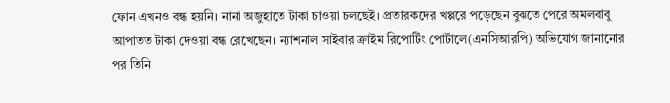ফোন এখনও বন্ধ হয়নি। নানা অজুহাতে টাকা চাওয়া চলছেই। প্রতারকদের খপ্পরে পড়েছেন বুঝতে পেরে অমলবাবু আপাতত টাকা দেওয়া বন্ধ রেখেছেন। ন্যাশনাল সাইবার ক্রাইম রিপোর্টিং পোর্টালে(এনসিআরপি) অভিযোগ জানানোর পর তিনি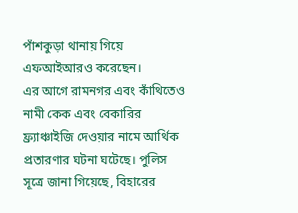পাঁশকুড়া থানায় গিয়ে এফআইআরও করেছেন।
এর আগে রামনগর এবং কাঁথিতেও নামী কেক এবং বেকারির ফ্র্যাঞ্চাইজি দেওয়ার নামে আর্থিক প্রতারণার ঘটনা ঘটেছে। পুলিস সূত্রে জানা গিয়েছে, বিহারের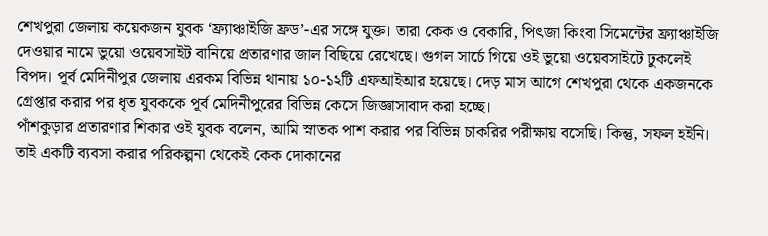শেখপুরা জেলায় কয়েকজন যুবক ‘ফ্র্যাঞ্চাইজি ফ্রড’-এর সঙ্গে যুক্ত। তারা কেক ও বেকারি, পিৎজা কিংবা সিমেন্টের ফ্র্যাঞ্চাইজি দেওয়ার নামে ভুয়ো ওয়েবসাইট বানিয়ে প্রতারণার জাল বিছিয়ে রেখেছে। গুগল সার্চে গিয়ে ওই ভুয়ো ওয়েবসাইটে ঢুকলেই বিপদ। পূর্ব মেদিনীপুর জেলায় এরকম বিভিন্ন থানায় ১০-১২টি এফআইআর হয়েছে। দেড় মাস আগে শেখপুরা থেকে একজনকে গ্রেপ্তার করার পর ধৃত যুবককে পূর্ব মেদিনীপুরের বিভিন্ন কেসে জিজ্ঞাসাবাদ করা হচ্ছে।
পাঁশকুড়ার প্রতারণার শিকার ওই যুবক বলেন, আমি স্নাতক পাশ করার পর বিভিন্ন চাকরির পরীক্ষায় বসেছি। কিন্তু, সফল হইনি। তাই একটি ব্যবসা করার পরিকল্পনা থেকেই কেক দোকানের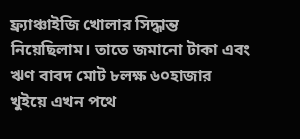ফ্র্যাঞ্চাইজি খোলার সিদ্ধান্ত নিয়েছিলাম। তাতে জমানো টাকা এবং ঋণ বাবদ মোট ৮লক্ষ ৬০হাজার খুইয়ে এখন পথে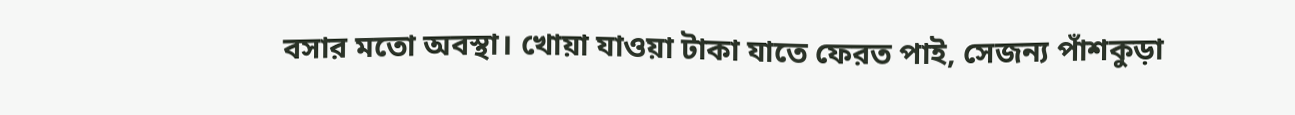বসার মতো অবস্থা। খোয়া যাওয়া টাকা যাতে ফেরত পাই, সেজন্য পাঁশকুড়া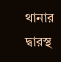থানার দ্বারস্থ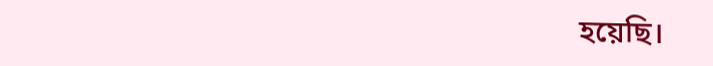হয়েছি।